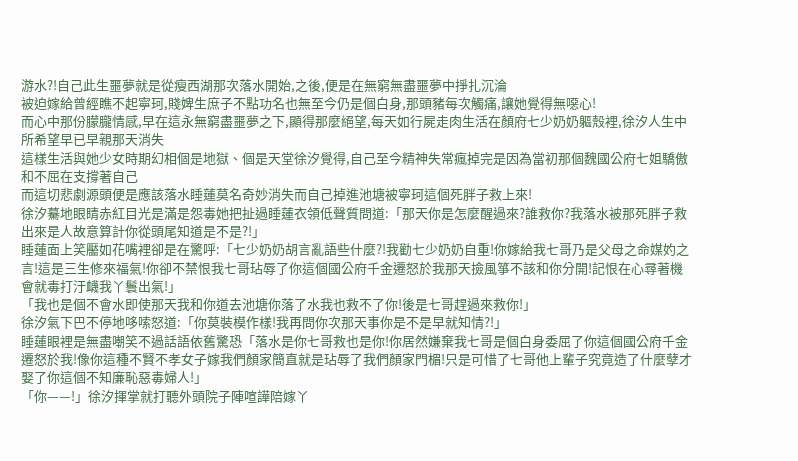游水?!自己此生噩夢就是從瘦西湖那次落水開始,之後,便是在無窮無盡噩夢中掙扎沉淪
被迫嫁給曾經瞧不起寧珂,賤婢生庶子不點功名也無至今仍是個白身,那頭豬每次觸痛,讓她覺得無噁心!
而心中那份朦朧情感,早在這永無窮盡噩夢之下,顯得那麼絕望,每天如行屍走肉生活在顏府七少奶奶軀殼裡,徐汐人生中所希望早已早親那天消失
這樣生活與她少女時期幻相個是地獄、個是天堂徐汐覺得,自己至今精神失常瘋掉完是因為當初那個魏國公府七姐驕傲和不屈在支撐著自己
而這切悲劇源頭便是應該落水睡蓮莫名奇妙消失而自己掉進池塘被寧珂這個死胖子救上來!
徐汐驀地眼睛赤紅目光是滿是怨毒她把扯過睡蓮衣領低聲質問道:「那天你是怎麼醒過來?誰救你?我落水被那死胖子救出來是人故意算計你從頭尾知道是不是?!」
睡蓮面上笑靨如花嘴裡卻是在驚呼:「七少奶奶胡言亂語些什麼?!我勸七少奶奶自重!你嫁給我七哥乃是父母之命媒妁之言!這是三生修來福氣!你卻不禁恨我七哥玷辱了你這個國公府千金遷怒於我那天撿風箏不該和你分開!記恨在心尋著機會就毒打汙衊我丫鬟出氣!」
「我也是個不會水即使那天我和你道去池塘你落了水我也救不了你!後是七哥趕過來救你!」
徐汐氣下巴不停地哆嗦怒道:「你莫裝模作樣!我再問你次那天事你是不是早就知情?!」
睡蓮眼裡是無盡嘲笑不過話語依舊驚恐「落水是你七哥救也是你!你居然嫌棄我七哥是個白身委屈了你這個國公府千金遷怒於我!像你這種不賢不孝女子嫁我們顏家簡直就是玷辱了我們顏家門楣!只是可惜了七哥他上輩子究竟造了什麼孽才娶了你這個不知廉恥惡毒婦人!」
「你——!」徐汐揮掌就打聽外頭院子陣喧譁陪嫁丫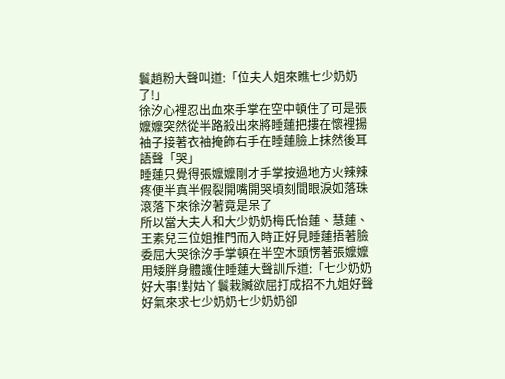鬟趙粉大聲叫道:「位夫人姐來瞧七少奶奶了!」
徐汐心裡忍出血來手掌在空中頓住了可是張嬤嬤突然從半路殺出來將睡蓮把摟在懷裡揚袖子接著衣袖掩飾右手在睡蓮臉上抹然後耳語聲「哭」
睡蓮只覺得張嬤嬤剛才手掌按過地方火辣辣疼便半真半假裂開嘴開哭頃刻間眼淚如落珠滾落下來徐汐著竟是呆了
所以當大夫人和大少奶奶梅氏怡蓮、慧蓮、王素兒三位姐推門而入時正好見睡蓮捂著臉委屈大哭徐汐手掌頓在半空木頭愣著張嬤嬤用矮胖身體護住睡蓮大聲訓斥道:「七少奶奶好大事!對姑丫鬟栽贓欲屈打成招不九姐好聲好氣來求七少奶奶七少奶奶卻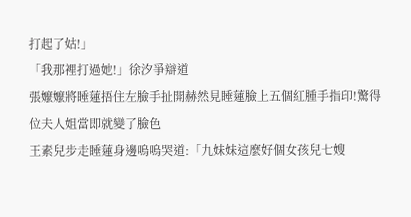打起了姑!」
「我那裡打過她!」徐汐爭辯道
張嬤嬤將睡蓮捂住左臉手扯開赫然見睡蓮臉上五個紅腫手指印!驚得位夫人姐當即就變了臉色
王素兒步走睡蓮身邊嗚嗚哭道:「九妹妹這麼好個女孩兒七嫂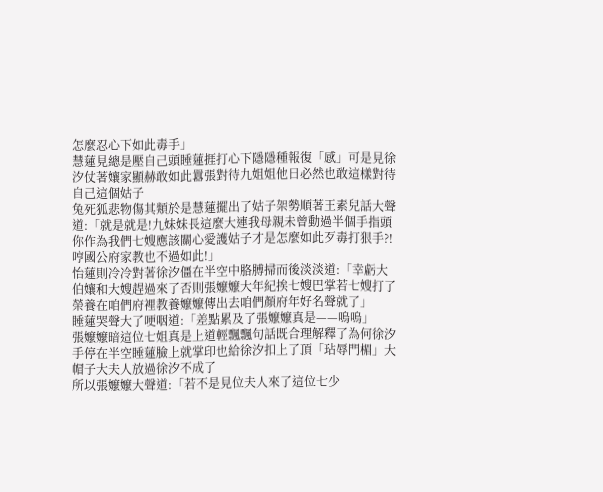怎麼忍心下如此毒手」
慧蓮見總是壓自己頭睡蓮捱打心下隱隱種報復「感」可是見徐汐仗著孃家顯赫敢如此囂張對待九姐姐他日必然也敢這樣對待自己這個姑子
兔死狐悲物傷其類於是慧蓮擺出了姑子架勢順著王素兒話大聲道:「就是就是!九妹妹長這麼大連我母親未曾動過半個手指頭你作為我們七嫂應該關心愛護姑子才是怎麼如此歹毒打狠手?!哼國公府家教也不過如此!」
怡蓮則冷冷對著徐汐僵在半空中胳膊掃而後淡淡道:「幸虧大伯孃和大嫂趕過來了否則張嬤嬤大年紀挨七嫂巴掌若七嫂打了榮養在咱們府裡教養嬤嬤傳出去咱們顏府年好名聲就了」
睡蓮哭聲大了哽咽道:「差點累及了張嬤嬤真是——嗚嗚」
張嬤嬤暗這位七姐真是上道輕飄飄句話既合理解釋了為何徐汐手停在半空睡蓮臉上就掌印也給徐汐扣上了頂「玷辱門楣」大帽子大夫人放過徐汐不成了
所以張嬤嬤大聲道:「若不是見位夫人來了這位七少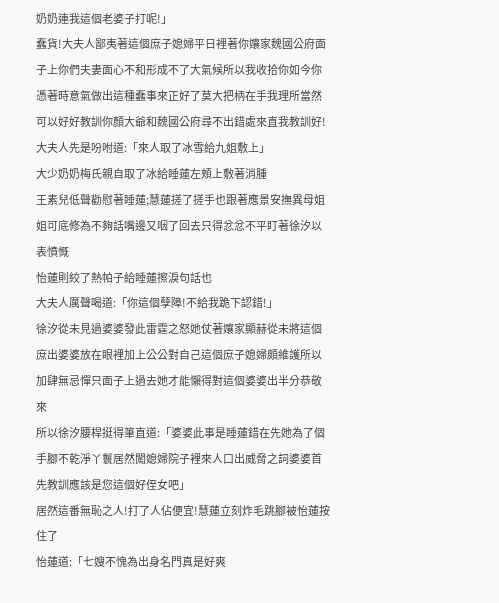奶奶連我這個老婆子打呢!」
蠢貨!大夫人鄙夷著這個庶子媳婦平日裡著你孃家魏國公府面子上你們夫妻面心不和形成不了大氣候所以我收拾你如今你憑著時意氣做出這種蠢事來正好了莫大把柄在手我理所當然可以好好教訓你顏大爺和魏國公府尋不出錯處來直我教訓好!
大夫人先是吩咐道:「來人取了冰雪給九姐敷上」
大少奶奶梅氏親自取了冰給睡蓮左頰上敷著消腫
王素兒低聲勸慰著睡蓮;慧蓮搓了搓手也跟著應景安撫異母姐姐可底修為不夠話嘴邊又咽了回去只得忿忿不平盯著徐汐以表憤慨
怡蓮則絞了熱帕子給睡蓮擦淚句話也
大夫人厲聲喝道:「你這個孽障!不給我跪下認錯!」
徐汐從未見過婆婆發此雷霆之怒她仗著孃家顯赫從未將這個庶出婆婆放在眼裡加上公公對自己這個庶子媳婦頗維護所以加肆無忌憚只面子上過去她才能懶得對這個婆婆出半分恭敬來
所以徐汐腰桿挺得筆直道:「婆婆此事是睡蓮錯在先她為了個手腳不乾淨丫鬟居然闖媳婦院子裡來人口出威脅之詞婆婆首先教訓應該是您這個好侄女吧」
居然這番無恥之人!打了人佔便宜!慧蓮立刻炸毛跳腳被怡蓮按住了
怡蓮道:「七嫂不愧為出身名門真是好爽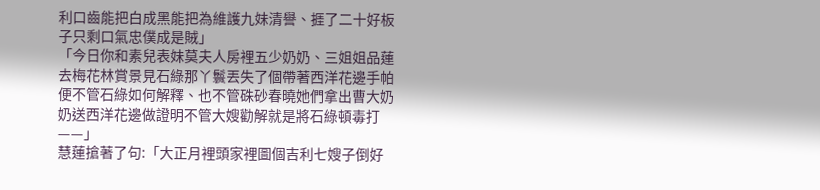利口齒能把白成黑能把為維護九妹清譽、捱了二十好板子只剩口氣忠僕成是賊」
「今日你和素兒表妹莫夫人房裡五少奶奶、三姐姐品蓮去梅花林賞景見石綠那丫鬟丟失了個帶著西洋花邊手帕便不管石綠如何解釋、也不管硃砂春曉她們拿出曹大奶奶送西洋花邊做證明不管大嫂勸解就是將石綠頓毒打——」
慧蓮搶著了句:「大正月裡頭家裡圖個吉利七嫂子倒好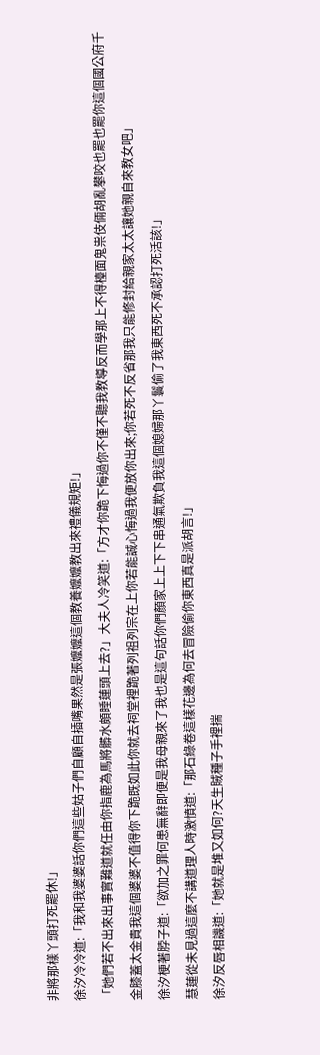非將那樣丫頭打死罷休!」
徐汐冷冷道:「我和我婆婆話你們這些姑子們自顧自插嘴果然是張嬤嬤這個教養嬤嬤教出來禮儀規矩!」
「她們若不出來出事實難道就任由你指鹿為馬將髒水頗睡蓮頭上去?」大夫人冷笑道:「方才你跪下悔過你不僅不聽我教導反而學那上不得檯面鬼祟伎倆胡亂攀咬也罷也罷你這個國公府千金膝蓋太金貴我這個婆婆不值得你下跪既如此你就去祠堂裡跪著列祖列宗在上你若能誠心悔過我便放你出來;你若死不反省那我只能修封給親家太太讓她親自來教女吧」
徐汐梗著脖子道:「欲加之罪何患無辭即便是我母親來了我也是這句話你們顏家上上下下串通氣欺負我這個媳婦那丫鬟偷了我東西死不承認打死活該!」
慧蓮從未見過這麼不講道理人時激憤道:「那石綠卷這樣花邊為何去冒險偷你東西真是派胡言!」
徐汐反唇相譏道:「她就是堆又如何?天生賊種子手裡揣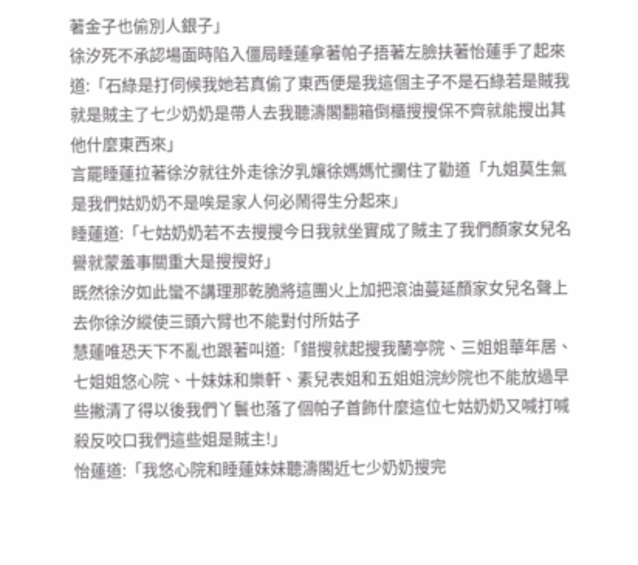著金子也偷別人銀子」
徐汐死不承認場面時陷入僵局睡蓮拿著帕子捂著左臉扶著怡蓮手了起來道:「石綠是打伺候我她若真偷了東西便是我這個主子不是石綠若是賊我就是賊主了七少奶奶是帶人去我聽濤閣翻箱倒櫃搜搜保不齊就能搜出其他什麼東西來」
言罷睡蓮拉著徐汐就往外走徐汐乳孃徐媽媽忙攔住了勸道「九姐莫生氣是我們姑奶奶不是唉是家人何必鬧得生分起來」
睡蓮道:「七姑奶奶若不去搜搜今日我就坐實成了賊主了我們顏家女兒名譽就蒙羞事關重大是搜搜好」
既然徐汐如此蠻不講理那乾脆將這團火上加把滾油蔓延顏家女兒名聲上去你徐汐縱使三頭六臂也不能對付所姑子
慧蓮唯恐天下不亂也跟著叫道:「錯搜就起搜我蘭亭院、三姐姐華年居、七姐姐悠心院、十妹妹和樂軒、素兒表姐和五姐姐浣紗院也不能放過早些撇清了得以後我們丫鬟也落了個帕子首飾什麼這位七姑奶奶又喊打喊殺反咬口我們這些姐是賊主!」
怡蓮道:「我悠心院和睡蓮妹妹聽濤閣近七少奶奶搜完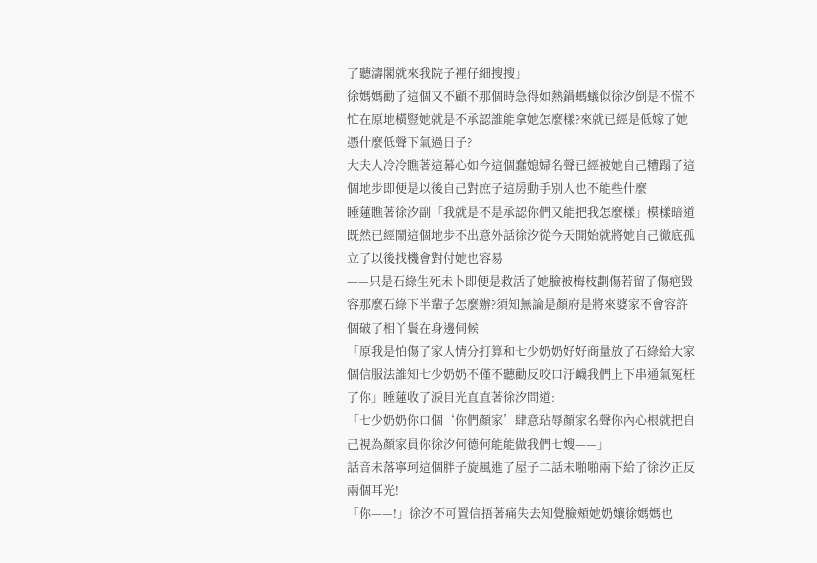了聽濤閣就來我院子裡仔細搜搜」
徐媽媽勸了這個又不顧不那個時急得如熱鍋螞蟻似徐汐倒是不慌不忙在原地橫豎她就是不承認誰能拿她怎麼樣?來就已經是低嫁了她憑什麼低聲下氣過日子?
大夫人冷冷瞧著這幕心如今這個蠢媳婦名聲已經被她自己糟蹋了這個地步即便是以後自己對庶子這房動手別人也不能些什麼
睡蓮瞧著徐汐副「我就是不是承認你們又能把我怎麼樣」模樣暗道既然已經鬧這個地步不出意外話徐汐從今天開始就將她自己徹底孤立了以後找機會對付她也容易
——只是石綠生死未卜即便是救活了她臉被梅枝劃傷若留了傷疤毀容那麼石綠下半輩子怎麼辦?須知無論是顏府是將來婆家不會容許個破了相丫鬟在身邊伺候
「原我是怕傷了家人情分打算和七少奶奶好好商量放了石綠給大家個信服法誰知七少奶奶不僅不聽勸反咬口汙衊我們上下串通氣冤枉了你」睡蓮收了淚目光直直著徐汐問道:
「七少奶奶你口個‘你們顏家’肆意玷辱顏家名聲你內心根就把自己視為顏家員你徐汐何德何能能做我們七嫂——」
話音未落寧珂這個胖子旋風進了屋子二話未啪啪兩下給了徐汐正反兩個耳光!
「你——!」徐汐不可置信捂著痛失去知覺臉頰她奶孃徐媽媽也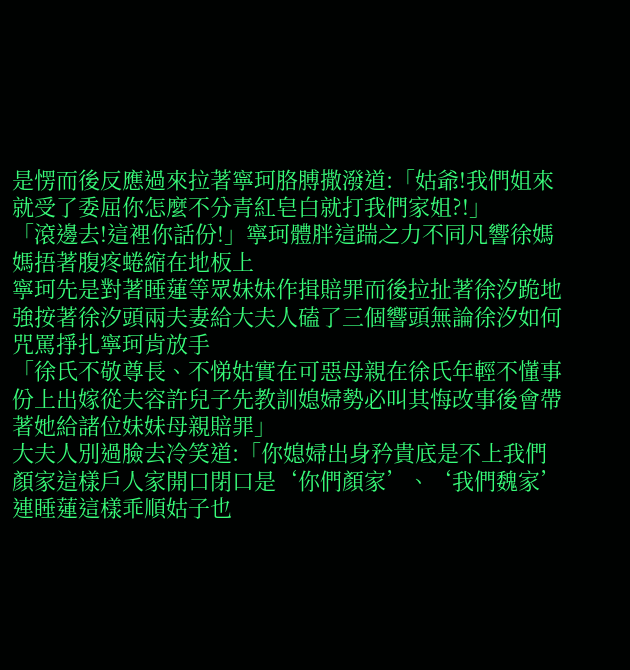是愣而後反應過來拉著寧珂胳膊撒潑道:「姑爺!我們姐來就受了委屈你怎麼不分青紅皂白就打我們家姐?!」
「滾邊去!這裡你話份!」寧珂體胖這踹之力不同凡響徐媽媽捂著腹疼蜷縮在地板上
寧珂先是對著睡蓮等眾妹妹作揖賠罪而後拉扯著徐汐跪地強按著徐汐頭兩夫妻給大夫人磕了三個響頭無論徐汐如何咒罵掙扎寧珂肯放手
「徐氏不敬尊長、不悌姑實在可惡母親在徐氏年輕不懂事份上出嫁從夫容許兒子先教訓媳婦勢必叫其悔改事後會帶著她給諸位妹妹母親賠罪」
大夫人別過臉去冷笑道:「你媳婦出身矜貴底是不上我們顏家這樣戶人家開口閉口是‘你們顏家’、‘我們魏家’連睡蓮這樣乖順姑子也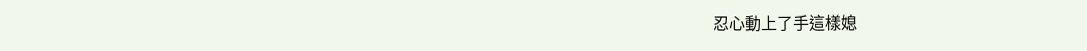忍心動上了手這樣媳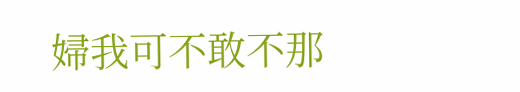婦我可不敢不那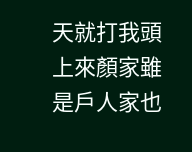天就打我頭上來顏家雖是戶人家也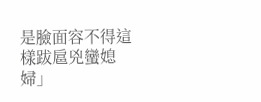是臉面容不得這樣跋扈兇蠻媳婦」